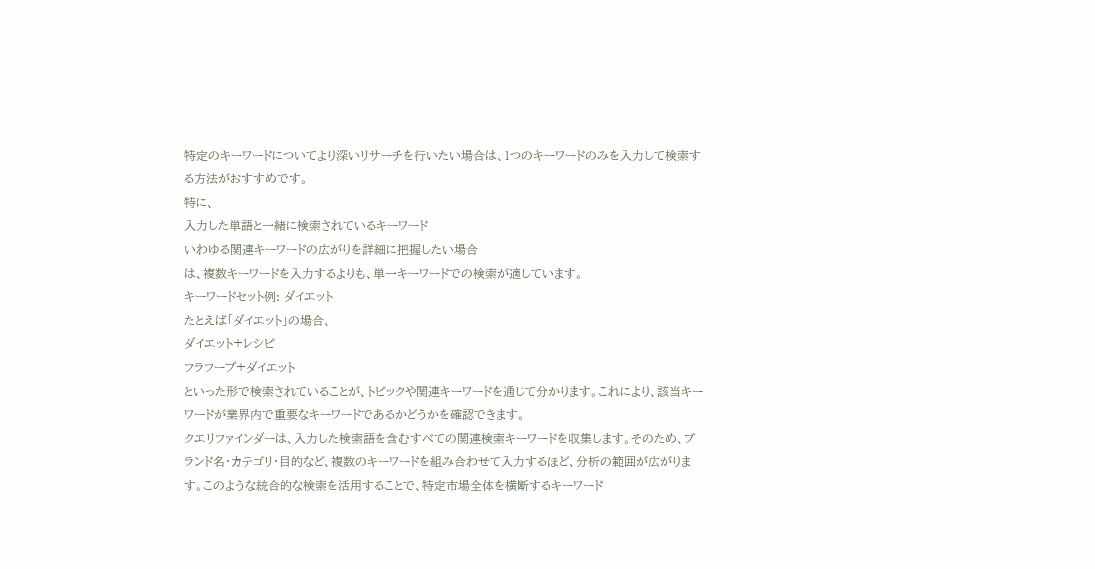特定のキーワードについてより深いリサーチを行いたい場合は、1つのキーワードのみを入力して検索する方法がおすすめです。
特に、
入力した単語と一緒に検索されているキーワード
いわゆる関連キーワードの広がりを詳細に把握したい場合
は、複数キーワードを入力するよりも、単一キーワードでの検索が適しています。
キーワードセット例: ダイエット
たとえば「ダイエット」の場合、
ダイエット+レシピ
フラフープ+ダイエット
といった形で検索されていることが、トピックや関連キーワードを通じて分かります。これにより、該当キーワードが業界内で重要なキーワードであるかどうかを確認できます。
クエリファインダーは、入力した検索語を含むすべての関連検索キーワードを収集します。そのため、ブランド名・カテゴリ・目的など、複数のキーワードを組み合わせて入力するほど、分析の範囲が広がります。このような統合的な検索を活用することで、特定市場全体を横断するキーワード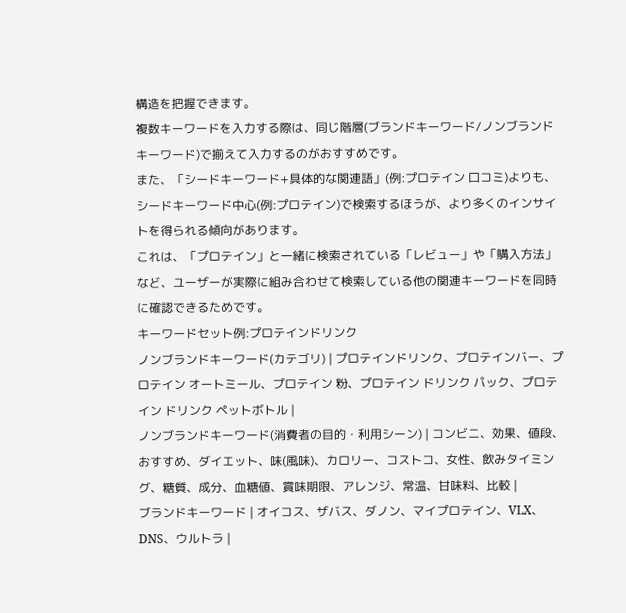構造を把握できます。
複数キーワードを入力する際は、同じ階層(ブランドキーワード/ノンブランドキーワード)で揃えて入力するのがおすすめです。
また、「シードキーワード+具体的な関連語」(例:プロテイン 口コミ)よりも、シードキーワード中心(例:プロテイン)で検索するほうが、より多くのインサイトを得られる傾向があります。
これは、「プロテイン」と一緒に検索されている「レビュー」や「購入方法」など、ユーザーが実際に組み合わせて検索している他の関連キーワードを同時に確認できるためです。
キーワードセット例:プロテインドリンク
ノンブランドキーワード(カテゴリ) | プロテインドリンク、プロテインバー、プロテイン オートミール、プロテイン 粉、プロテイン ドリンク パック、プロテイン ドリンク ペットボトル |
ノンブランドキーワード(消費者の目的・利用シーン) | コンビニ、効果、値段、おすすめ、ダイエット、味(風味)、カロリー、コストコ、女性、飲みタイミング、糖質、成分、血糖値、賞味期限、アレンジ、常温、甘味料、比較 |
ブランドキーワード | オイコス、ザバス、ダノン、マイプロテイン、VLX、DNS、ウルトラ |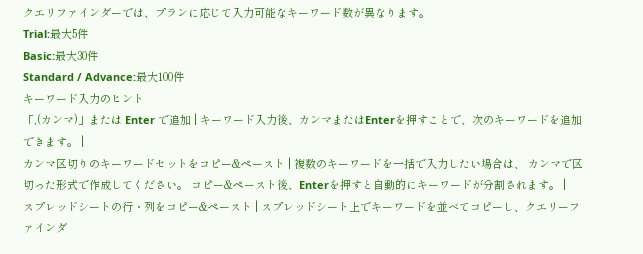クエリファインダーでは、プランに応じて入力可能なキーワード数が異なります。
Trial:最大5件
Basic:最大30件
Standard / Advance:最大100件
キーワード入力のヒント
「,(カンマ)」または Enter で追加 | キーワード入力後、カンマまたはEnterを押すことで、次のキーワードを追加できます。 |
カンマ区切りのキーワードセットをコピー&ペースト | 複数のキーワードを一括で入力したい場合は、 カンマで区切った形式で作成してください。 コピー&ペースト後、Enterを押すと自動的にキーワードが分割されます。 |
スプレッドシートの行・列をコピー&ペースト | スプレッドシート上でキーワードを並べてコピーし、クエリーファインダ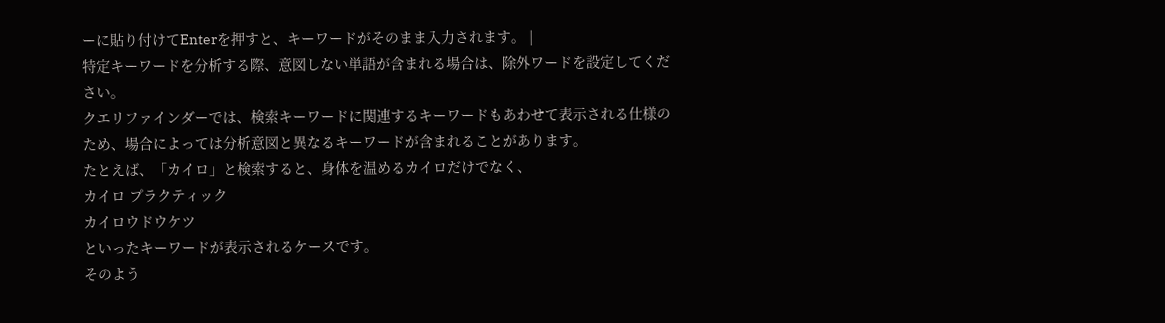ーに貼り付けてEnterを押すと、キーワードがそのまま入力されます。 |
特定キーワードを分析する際、意図しない単語が含まれる場合は、除外ワードを設定してください。
クエリファインダーでは、検索キーワードに関連するキーワードもあわせて表示される仕様のため、場合によっては分析意図と異なるキーワードが含まれることがあります。
たとえば、「カイロ」と検索すると、身体を温めるカイロだけでなく、
カイロ プラクティック
カイロウドウケツ
といったキーワードが表示されるケースです。
そのよう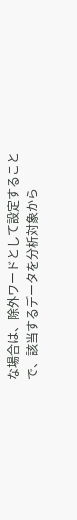な場合は、除外ワードとして設定することで、該当するデータを分析対象から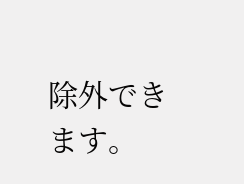除外できます。